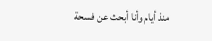منذ أيام وأنا أبحث عن فسحة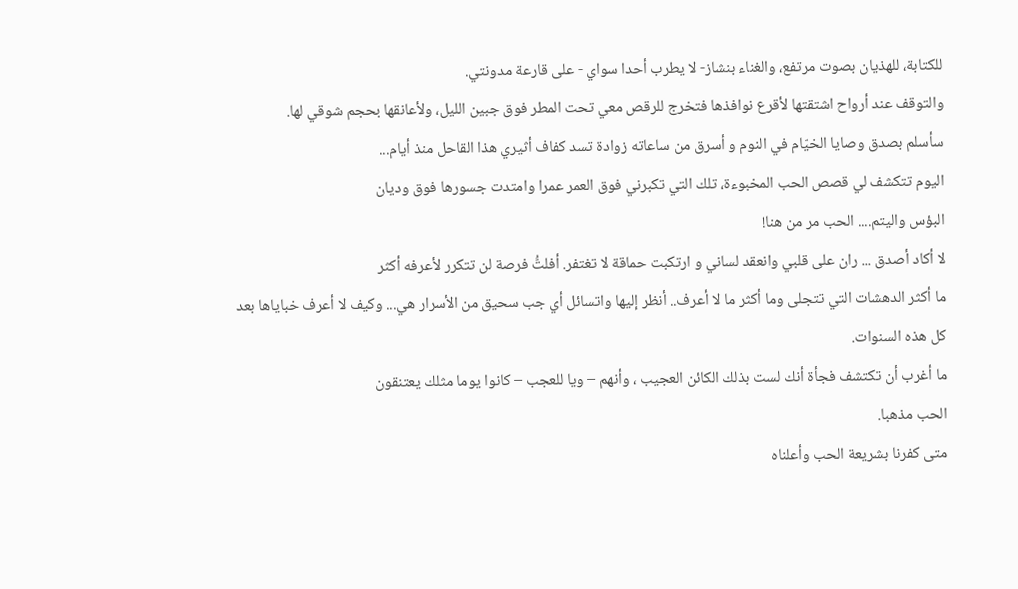للكتابة، للهذيان بصوت مرتفع، والغناء بنشاز- لا يطرب أحدا سواي - على قارعة مدونتي.
والتوقف عند أرواح اشتقتها لأقرع نوافذها فتخرج للرقص معي تحت المطر فوق جبين الليل، ولأعانقها بحجم شوقي لها.
سأسلم بصدق وصايا الخيّام في النوم و أسرق من ساعاته زوادة تسد كفاف أثيري هذا القاحل منذ أيام...
اليوم تتكشف لي قصص الحب المخبوءة، تلك التي تكبرني فوق العمر عمرا وامتدت جسورها فوق وديان
البؤس واليتم.... الحب مر من هنا!
لا أكاد أصدق ... ران على قلبي وانعقد لساني و ارتكبت حماقة لا تغتفر. أفلتُّ فرصة لن تتكرر لأعرفه أكثر
ما أكثر الدهشات التي تتجلى وما أكثر ما لا أعرف.. أنظر إليها واتسائل أي جب سحيق من الأسرار هي... وكيف لا أعرف خباياها بعد كل هذه السنوات.
ما أغرب أن تكتشف فجأة أنك لست بذلك الكائن العجيب ، وأنهم – ويا للعجب – كانوا يوما مثلك يعتنقون
الحب مذهبا.
متى كفرنا بشريعة الحب وأعلناه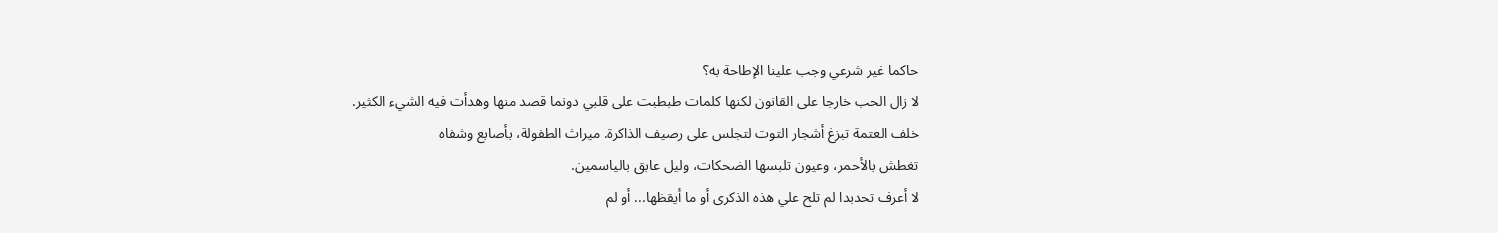حاكما غير شرعي وجب علينا الإطاحة به؟
لا زال الحب خارجا على القانون لكنها كلمات طبطبت على قلبي دونما قصد منها وهدأت فيه الشيء الكثير.
خلف العتمة تبزغ أشجار التوت لتجلس على رصيف الذاكرة. ميراث الطفولة، بأصابع وشفاه
تغطش بالأحمر، وعيون تلبسها الضحكات، وليل عابق بالياسمين.
لا أعرف تحدبدا لم تلح علي هذه الذكرى أو ما أيقظها... أو لم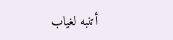أتنبه لغياب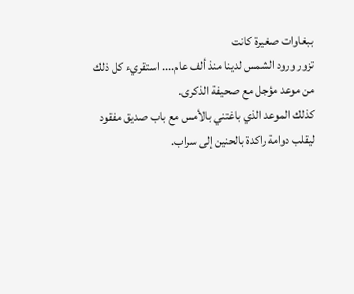ببغاوات صغيرة كانت
تزور ورود الشمس لدينا منذ ألف عام.... استقريء كل ذلك من موعد مؤجل مع صحيفة الذكرى.
كذلك الموعد الذي باغتني بالأمس مع باب صديق مفقود ليقلب دوامة راكدة بالحنين إلى سراب.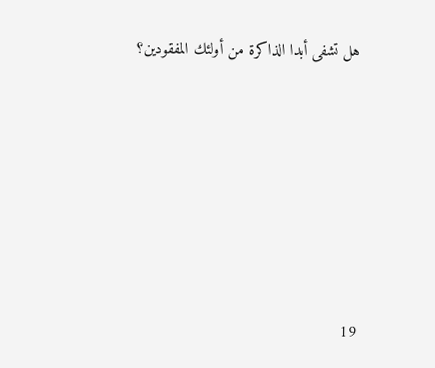هل تشفى أبدا الذاكرة من أولئك المفقودين؟









19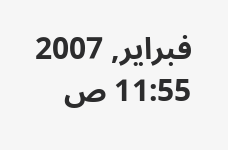فبراير, 2007 11:55 ص